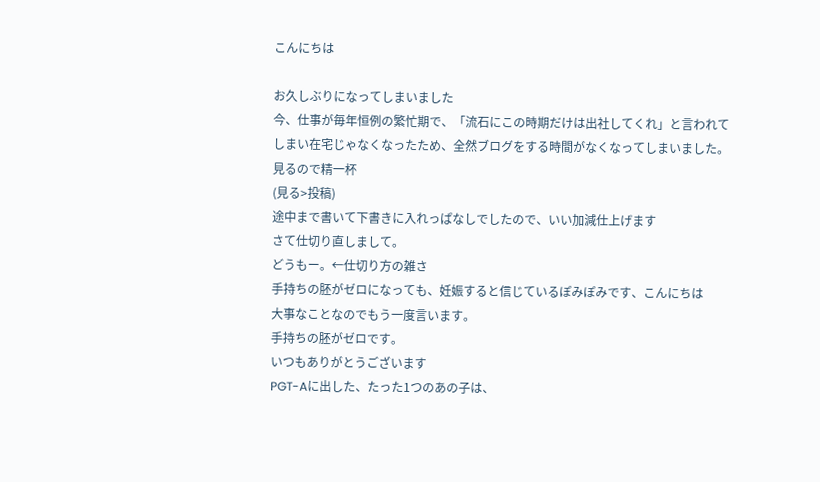こんにちは

お久しぶりになってしまいました
今、仕事が毎年恒例の繁忙期で、「流石にこの時期だけは出社してくれ」と言われてしまい在宅じゃなくなったため、全然ブログをする時間がなくなってしまいました。
見るので精一杯
(見る>投稿)
途中まで書いて下書きに入れっぱなしでしたので、いい加減仕上げます
さて仕切り直しまして。
どうもー。←仕切り方の雑さ
手持ちの胚がゼロになっても、妊娠すると信じているぽみぽみです、こんにちは
大事なことなのでもう一度言います。
手持ちの胚がゼロです。
いつもありがとうございます
PGT-Aに出した、たった1つのあの子は、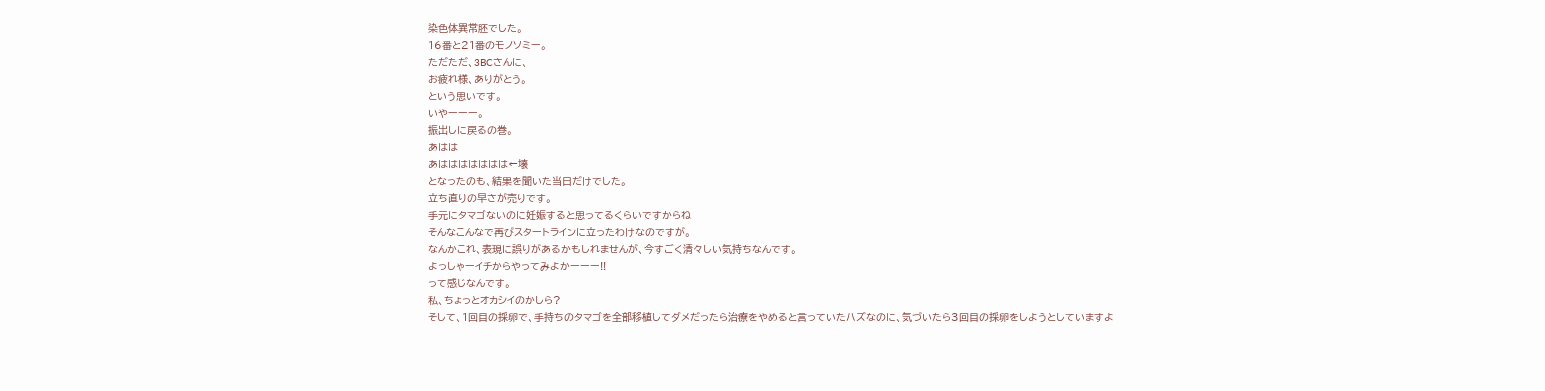染色体異常胚でした。
16番と21番のモノソミー。
ただただ、3BCさんに、
お疲れ様、ありがとう。
という思いです。
いやーーー。
振出しに戻るの巻。
あはは
あははははははは←壊
となったのも、結果を聞いた当日だけでした。
立ち直りの早さが売りです。
手元にタマゴないのに妊娠すると思ってるくらいですからね
そんなこんなで再びスタートラインに立ったわけなのですが。
なんかこれ、表現に誤りがあるかもしれませんが、今すごく清々しい気持ちなんです。
よっしゃーイチからやってみよかーーー!!
って感じなんです。
私、ちょっとオカシイのかしら?
そして、1回目の採卵で、手持ちのタマゴを全部移植してダメだったら治療をやめると言っていたハズなのに、気づいたら3回目の採卵をしようとしていますよ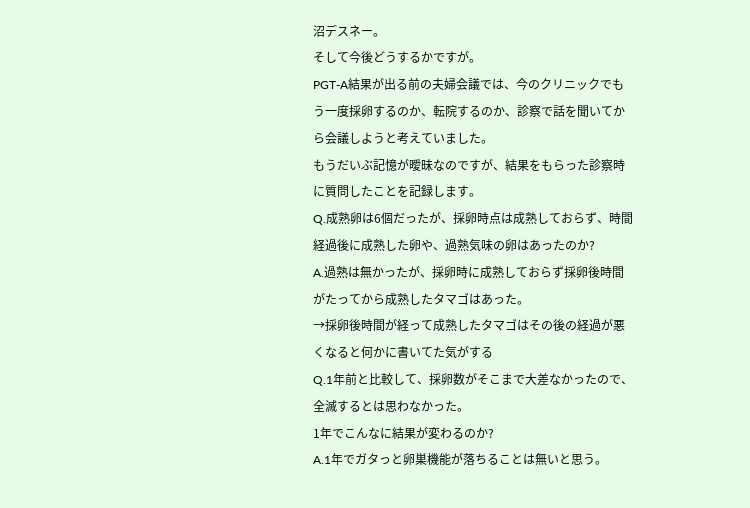沼デスネー。
そして今後どうするかですが。
PGT-A結果が出る前の夫婦会議では、今のクリニックでもう一度採卵するのか、転院するのか、診察で話を聞いてから会議しようと考えていました。
もうだいぶ記憶が曖昧なのですが、結果をもらった診察時に質問したことを記録します。
Q.成熟卵は6個だったが、採卵時点は成熟しておらず、時間経過後に成熟した卵や、過熟気味の卵はあったのか?
A.過熟は無かったが、採卵時に成熟しておらず採卵後時間がたってから成熟したタマゴはあった。
→採卵後時間が経って成熟したタマゴはその後の経過が悪くなると何かに書いてた気がする
Q.1年前と比較して、採卵数がそこまで大差なかったので、全滅するとは思わなかった。
1年でこんなに結果が変わるのか?
A.1年でガタっと卵巣機能が落ちることは無いと思う。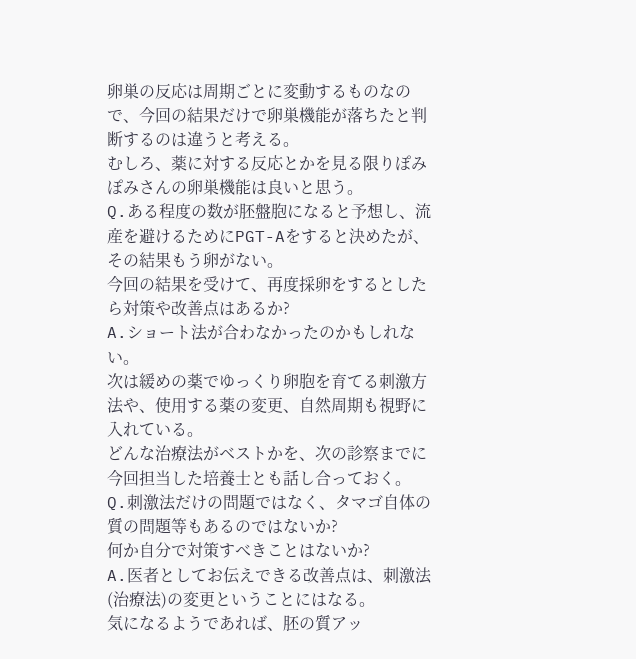卵巣の反応は周期ごとに変動するものなので、今回の結果だけで卵巣機能が落ちたと判断するのは違うと考える。
むしろ、薬に対する反応とかを見る限りぽみぽみさんの卵巣機能は良いと思う。
Q.ある程度の数が胚盤胞になると予想し、流産を避けるためにPGT-Aをすると決めたが、その結果もう卵がない。
今回の結果を受けて、再度採卵をするとしたら対策や改善点はあるか?
A.ショート法が合わなかったのかもしれない。
次は緩めの薬でゆっくり卵胞を育てる刺激方法や、使用する薬の変更、自然周期も視野に入れている。
どんな治療法がベストかを、次の診察までに今回担当した培養士とも話し合っておく。
Q.刺激法だけの問題ではなく、タマゴ自体の質の問題等もあるのではないか?
何か自分で対策すべきことはないか?
A.医者としてお伝えできる改善点は、刺激法(治療法)の変更ということにはなる。
気になるようであれば、胚の質アッ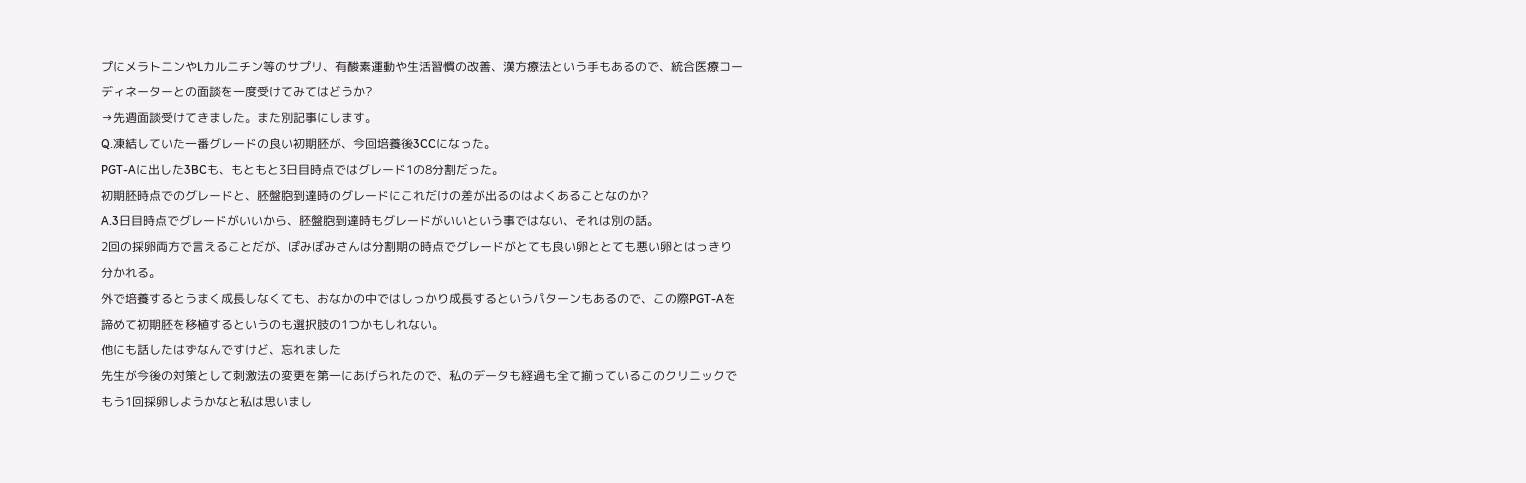プにメラトニンやLカルニチン等のサプリ、有酸素運動や生活習慣の改善、漢方療法という手もあるので、統合医療コーディネーターとの面談を一度受けてみてはどうか?
→先週面談受けてきました。また別記事にします。
Q.凍結していた一番グレードの良い初期胚が、今回培養後3CCになった。
PGT-Aに出した3BCも、もともと3日目時点ではグレード1の8分割だった。
初期胚時点でのグレードと、胚盤胞到達時のグレードにこれだけの差が出るのはよくあることなのか?
A.3日目時点でグレードがいいから、胚盤胞到達時もグレードがいいという事ではない、それは別の話。
2回の採卵両方で言えることだが、ぽみぽみさんは分割期の時点でグレードがとても良い卵ととても悪い卵とはっきり分かれる。
外で培養するとうまく成長しなくても、おなかの中ではしっかり成長するというパターンもあるので、この際PGT-Aを諦めて初期胚を移植するというのも選択肢の1つかもしれない。
他にも話したはずなんですけど、忘れました
先生が今後の対策として刺激法の変更を第一にあげられたので、私のデータも経過も全て揃っているこのクリニックでもう1回採卵しようかなと私は思いまし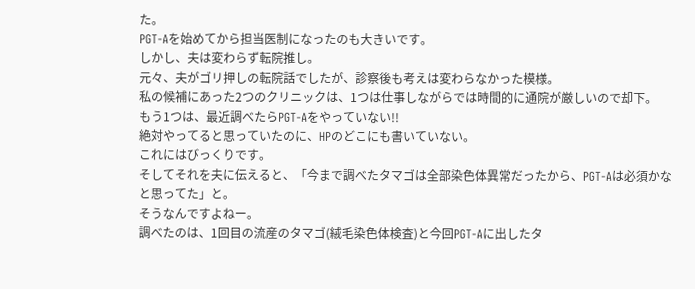た。
PGT-Aを始めてから担当医制になったのも大きいです。
しかし、夫は変わらず転院推し。
元々、夫がゴリ押しの転院話でしたが、診察後も考えは変わらなかった模様。
私の候補にあった2つのクリニックは、1つは仕事しながらでは時間的に通院が厳しいので却下。
もう1つは、最近調べたらPGT-Aをやっていない!!
絶対やってると思っていたのに、HPのどこにも書いていない。
これにはびっくりです。
そしてそれを夫に伝えると、「今まで調べたタマゴは全部染色体異常だったから、PGT-Aは必須かなと思ってた」と。
そうなんですよねー。
調べたのは、1回目の流産のタマゴ(絨毛染色体検査)と今回PGT-Aに出したタ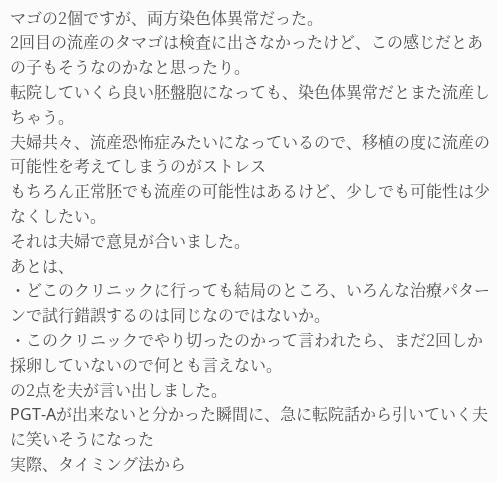マゴの2個ですが、両方染色体異常だった。
2回目の流産のタマゴは検査に出さなかったけど、この感じだとあの子もそうなのかなと思ったり。
転院していくら良い胚盤胞になっても、染色体異常だとまた流産しちゃう。
夫婦共々、流産恐怖症みたいになっているので、移植の度に流産の可能性を考えてしまうのがストレス
もちろん正常胚でも流産の可能性はあるけど、少しでも可能性は少なくしたい。
それは夫婦で意見が合いました。
あとは、
・どこのクリニックに行っても結局のところ、いろんな治療パターンで試行錯誤するのは同じなのではないか。
・このクリニックでやり切ったのかって言われたら、まだ2回しか採卵していないので何とも言えない。
の2点を夫が言い出しました。
PGT-Aが出来ないと分かった瞬間に、急に転院話から引いていく夫に笑いそうになった
実際、タイミング法から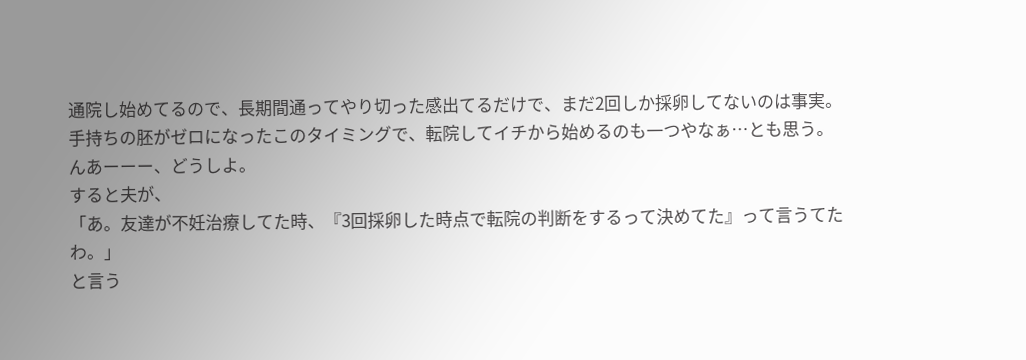通院し始めてるので、長期間通ってやり切った感出てるだけで、まだ2回しか採卵してないのは事実。
手持ちの胚がゼロになったこのタイミングで、転院してイチから始めるのも一つやなぁ…とも思う。
んあーーー、どうしよ。
すると夫が、
「あ。友達が不妊治療してた時、『3回採卵した時点で転院の判断をするって決めてた』って言うてたわ。」
と言う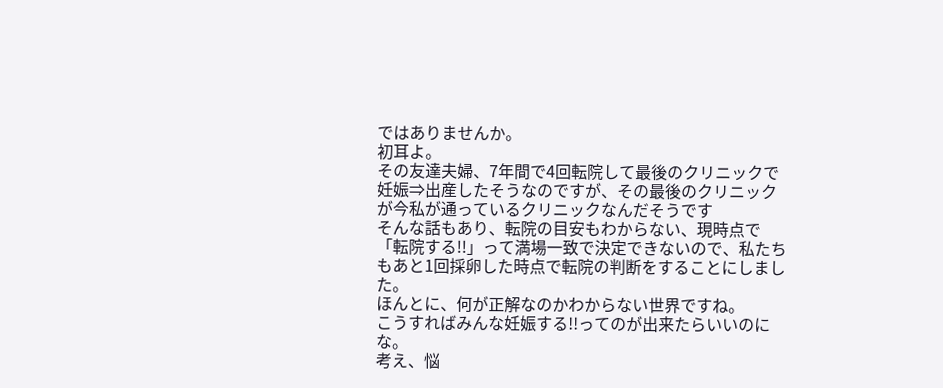ではありませんか。
初耳よ。
その友達夫婦、7年間で4回転院して最後のクリニックで妊娠⇒出産したそうなのですが、その最後のクリニックが今私が通っているクリニックなんだそうです
そんな話もあり、転院の目安もわからない、現時点で「転院する!!」って満場一致で決定できないので、私たちもあと1回採卵した時点で転院の判断をすることにしました。
ほんとに、何が正解なのかわからない世界ですね。
こうすればみんな妊娠する!!ってのが出来たらいいのにな。
考え、悩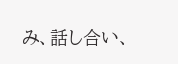み、話し合い、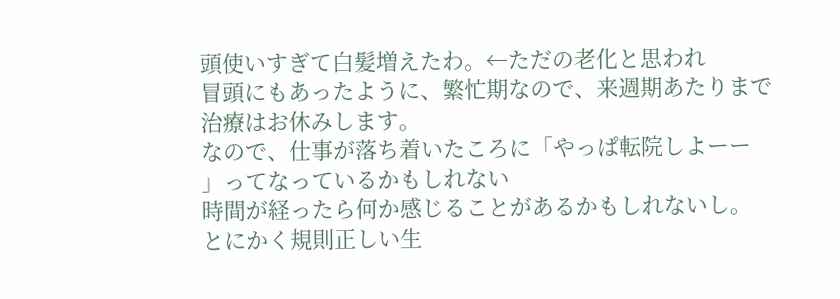頭使いすぎて白髪増えたわ。←ただの老化と思われ
冒頭にもあったように、繁忙期なので、来週期あたりまで治療はお休みします。
なので、仕事が落ち着いたころに「やっぱ転院しよーー
」ってなっているかもしれない
時間が経ったら何か感じることがあるかもしれないし。
とにかく規則正しい生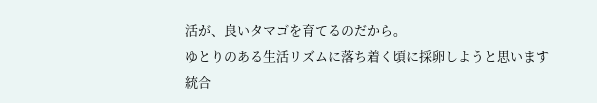活が、良いタマゴを育てるのだから。
ゆとりのある生活リズムに落ち着く頃に採卵しようと思います
統合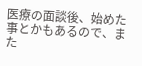医療の面談後、始めた事とかもあるので、また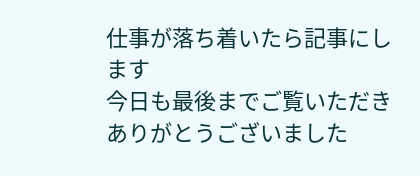仕事が落ち着いたら記事にします
今日も最後までご覧いただきありがとうございました